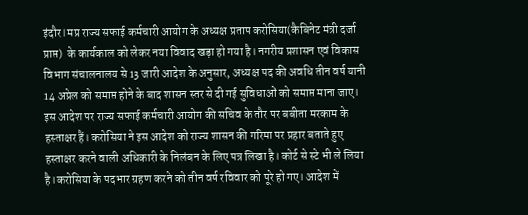इंदौर l मप्र राज्य सफाई कर्मचारी आयोग के अध्यक्ष प्रताप करोसिया(कैबिनेट मंत्री दर्जा प्राप्त)  के कार्यकाल को लेकर नया विवाद खड़ा हो गया है। नगरीय प्रशासन एवं विकास विभाग संचालनालय से 13 जारी आदेश के अनुसार, अध्यक्ष पद की अवधि तीन वर्ष यानी 14 अप्रेल को समाप्त होने के बाद शासन स्तर से दी गई सुविधाओं को समाप्त माना जाए। इस आदेश पर राज्य सफाई कर्मचारी आयोग की सचिव के तौर पर बबीता मरकाम के हस्ताक्षर हैं। करोसिया ने इस आदेश को राज्य शासन की गरिमा पर प्रहार बताते हुए हस्ताक्षर करने वाली अधिकारी के निलंबन के लिए पत्र लिखा है। कोर्ट से स्टे भी ले लिया है।करोसिया के पदभार ग्रहण करने को तीन वर्ष रविवार को पूरे हो गए। आदेश में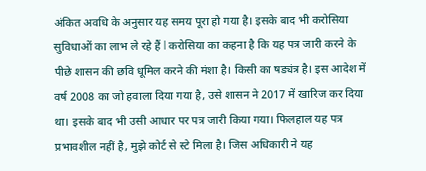अंकित अवधि के अनुसार यह समय पूरा हो गया है। इसके बाद भी करोसिया सुविधाओं का लाभ ले रहे हैं l करोसिया का कहना है कि यह पत्र जारी करने के पीछे शासन की छवि धूमिल करने की मंशा है। किसी का षड्यंत्र है। इस आदेश में वर्ष 2008 का जो हवाला दिया गया है, उसे शासन ने 2017 में खारिज कर दिया था। इसके बाद भी उसी आधार पर पत्र जारी किया गया। फिलहाल यह पत्र प्रभावशील नहीं है, मुझे कोर्ट से स्टे मिला है। जिस अधिकारी ने यह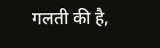गलती की है,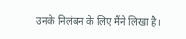उनके निलंबन के लिए मैंने लिखा है।